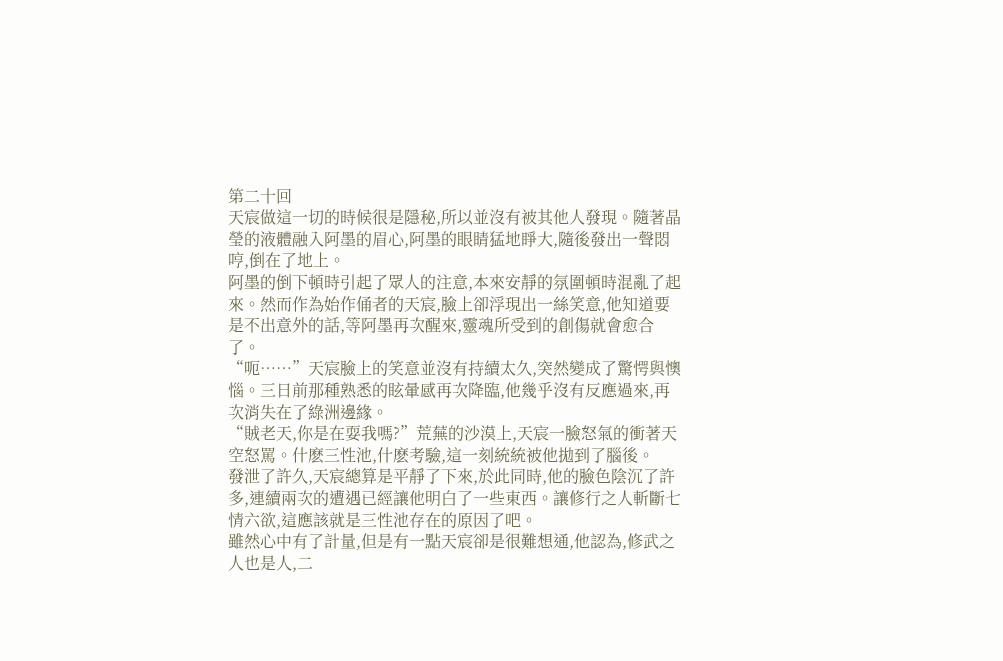第二十回
天宸做這一切的時候很是隱秘,所以並沒有被其他人發現。隨著晶瑩的液體融入阿墨的眉心,阿墨的眼睛猛地睜大,隨後發出一聲悶哼,倒在了地上。
阿墨的倒下頓時引起了眾人的注意,本來安靜的氛圍頓時混亂了起來。然而作為始作俑者的天宸,臉上卻浮現出一絲笑意,他知道要是不出意外的話,等阿墨再次醒來,靈魂所受到的創傷就會愈合了。
“呃……”天宸臉上的笑意並沒有持續太久,突然變成了驚愕與懊惱。三日前那種熟悉的眩暈感再次降臨,他幾乎沒有反應過來,再次消失在了綠洲邊緣。
“賊老天,你是在耍我嗎?”荒蕪的沙漠上,天宸一臉怒氣的衝著天空怒罵。什麽三性池,什麽考驗,這一刻統統被他拋到了腦後。
發泄了許久,天宸總算是平靜了下來,於此同時,他的臉色陰沉了許多,連續兩次的遭遇已經讓他明白了一些東西。讓修行之人斬斷七情六欲,這應該就是三性池存在的原因了吧。
雖然心中有了計量,但是有一點天宸卻是很難想通,他認為,修武之人也是人,二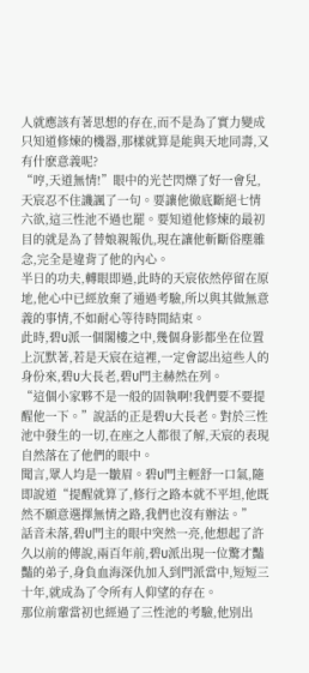人就應該有著思想的存在,而不是為了實力變成只知道修煉的機器,那樣就算是能與天地同壽,又有什麽意義呢?
“哼,天道無情!”眼中的光芒閃爍了好一會兒,天宸忍不住譏諷了一句。要讓他徹底斷絕七情六欲,這三性池不過也罷。要知道他修煉的最初目的就是為了替娘親報仇,現在讓他斬斷俗塵雜念,完全是違背了他的內心。
半日的功夫,轉眼即過,此時的天宸依然停留在原地,他心中已經放棄了通過考驗,所以與其做無意義的事情,不如耐心等待時間結束。
此時,碧U派一個閣樓之中,幾個身影都坐在位置上沉默著,若是天宸在這裡,一定會認出這些人的身份來,碧U大長老,碧U門主赫然在列。
“這個小家夥不是一般的固執啊!我們要不要提醒他一下。”說話的正是碧U大長老。對於三性池中發生的一切,在座之人都很了解,天宸的表現自然落在了他們的眼中。
聞言,眾人均是一皺眉。碧U門主輕舒一口氣,隨即說道“提醒就算了,修行之路本就不平坦,他既然不願意選擇無情之路,我們也沒有辦法。”
話音未落,碧U門主的眼中突然一亮,他想起了許久以前的傳說,兩百年前,碧U派出現一位驚才豔豔的弟子,身負血海深仇加入到門派當中,短短三十年,就成為了令所有人仰望的存在。
那位前輩當初也經過了三性池的考驗,他別出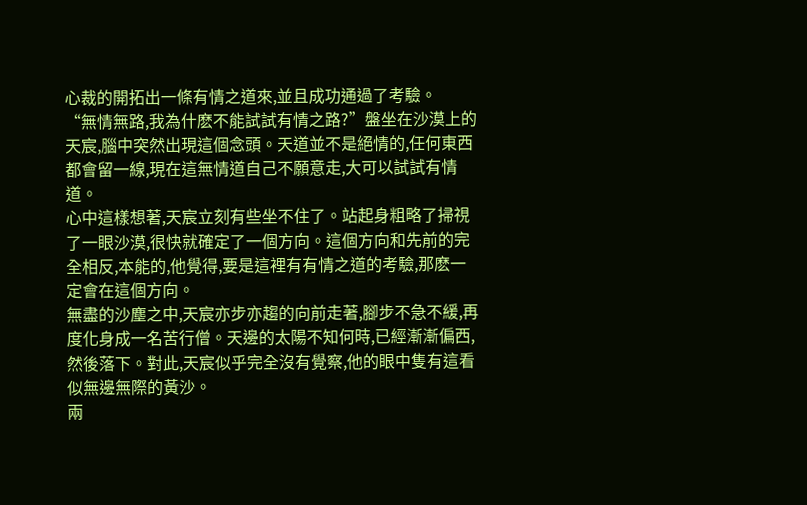心裁的開拓出一條有情之道來,並且成功通過了考驗。
“無情無路,我為什麽不能試試有情之路?”盤坐在沙漠上的天宸,腦中突然出現這個念頭。天道並不是絕情的,任何東西都會留一線,現在這無情道自己不願意走,大可以試試有情道。
心中這樣想著,天宸立刻有些坐不住了。站起身粗略了掃視了一眼沙漠,很快就確定了一個方向。這個方向和先前的完全相反,本能的,他覺得,要是這裡有有情之道的考驗,那麽一定會在這個方向。
無盡的沙塵之中,天宸亦步亦趨的向前走著,腳步不急不緩,再度化身成一名苦行僧。天邊的太陽不知何時,已經漸漸偏西,然後落下。對此,天宸似乎完全沒有覺察,他的眼中隻有這看似無邊無際的黃沙。
兩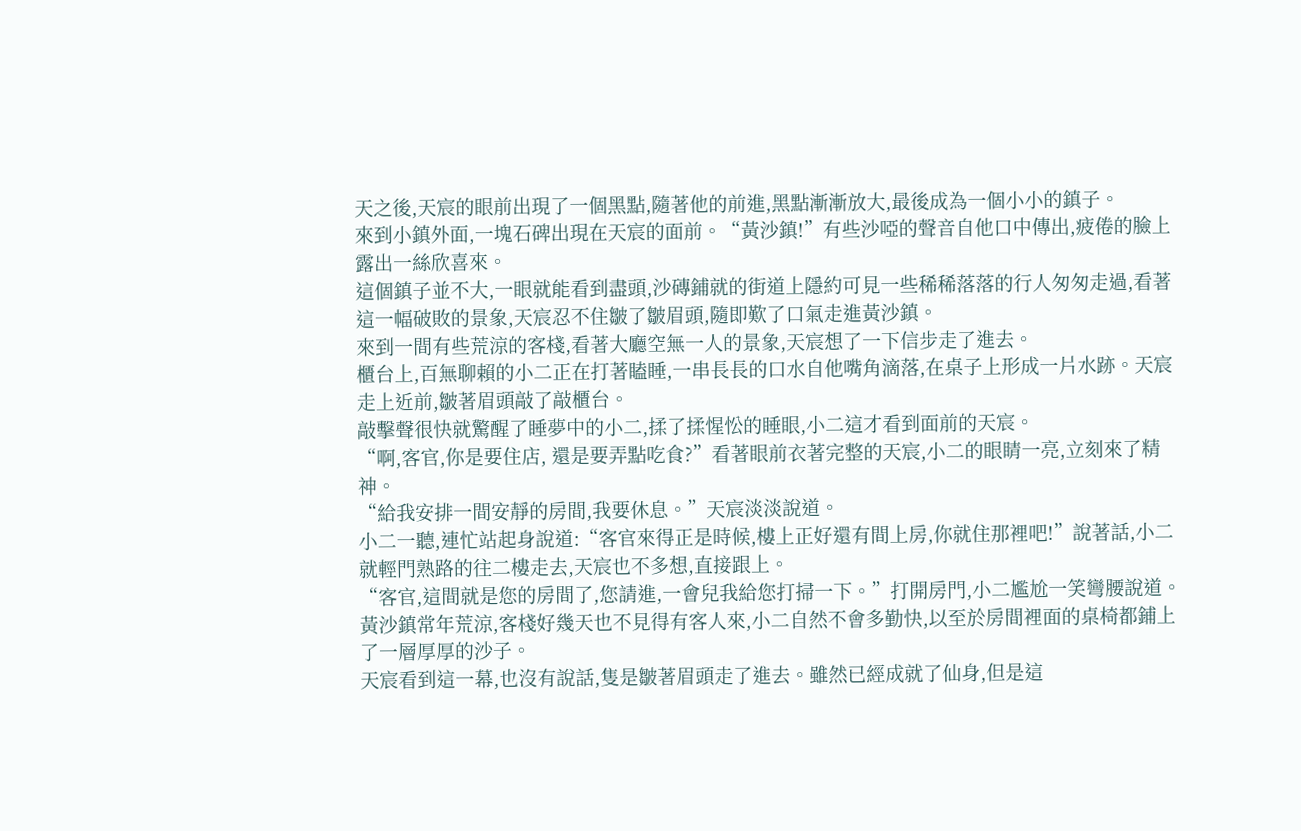天之後,天宸的眼前出現了一個黑點,隨著他的前進,黑點漸漸放大,最後成為一個小小的鎮子。
來到小鎮外面,一塊石碑出現在天宸的面前。“黃沙鎮!”有些沙啞的聲音自他口中傳出,疲倦的臉上露出一絲欣喜來。
這個鎮子並不大,一眼就能看到盡頭,沙磚鋪就的街道上隱約可見一些稀稀落落的行人匆匆走過,看著這一幅破敗的景象,天宸忍不住皺了皺眉頭,隨即歎了口氣走進黃沙鎮。
來到一間有些荒涼的客棧,看著大廳空無一人的景象,天宸想了一下信步走了進去。
櫃台上,百無聊賴的小二正在打著瞌睡,一串長長的口水自他嘴角滴落,在桌子上形成一片水跡。天宸走上近前,皺著眉頭敲了敲櫃台。
敲擊聲很快就驚醒了睡夢中的小二,揉了揉惺忪的睡眼,小二這才看到面前的天宸。
“啊,客官,你是要住店, 還是要弄點吃食?”看著眼前衣著完整的天宸,小二的眼睛一亮,立刻來了精神。
“給我安排一間安靜的房間,我要休息。”天宸淡淡說道。
小二一聽,連忙站起身說道:“客官來得正是時候,樓上正好還有間上房,你就住那裡吧!”說著話,小二就輕門熟路的往二樓走去,天宸也不多想,直接跟上。
“客官,這間就是您的房間了,您請進,一會兒我給您打掃一下。”打開房門,小二尷尬一笑彎腰說道。黃沙鎮常年荒涼,客棧好幾天也不見得有客人來,小二自然不會多勤快,以至於房間裡面的桌椅都鋪上了一層厚厚的沙子。
天宸看到這一幕,也沒有說話,隻是皺著眉頭走了進去。雖然已經成就了仙身,但是這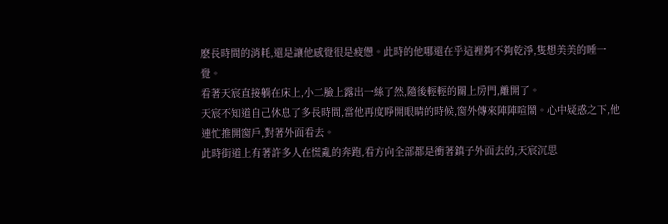麽長時間的消耗,還是讓他感覺很是疲憊。此時的他哪還在乎這裡夠不夠乾淨,隻想美美的睡一覺。
看著天宸直接躺在床上,小二臉上露出一絲了然,隨後輕輕的關上房門,離開了。
天宸不知道自己休息了多長時間,當他再度睜開眼睛的時候,窗外傳來陣陣喧鬧。心中疑惑之下,他連忙推開窗戶,對著外面看去。
此時街道上有著許多人在慌亂的奔跑,看方向全部都是衝著鎮子外面去的,天宸沉思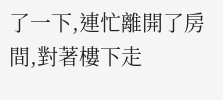了一下,連忙離開了房間,對著樓下走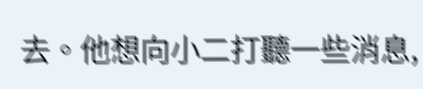去。他想向小二打聽一些消息,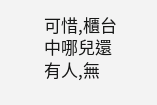可惜,櫃台中哪兒還有人,無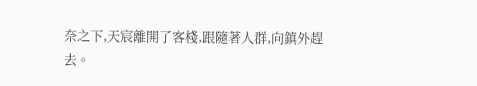奈之下,天宸離開了客棧,跟隨著人群,向鎮外趕去。